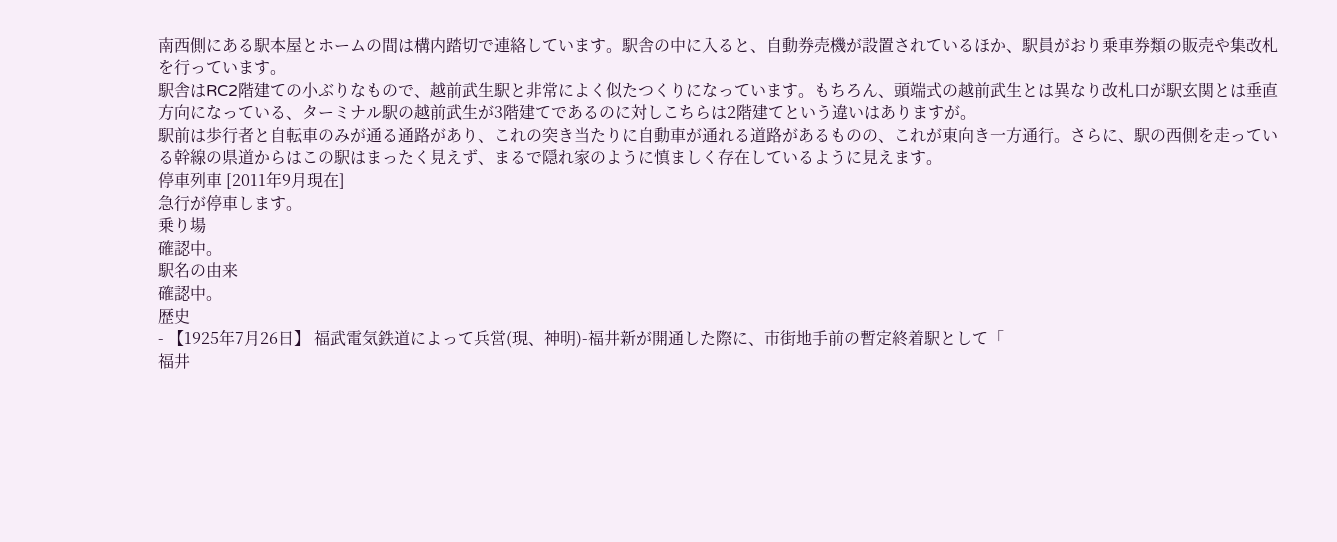南西側にある駅本屋とホームの間は構内踏切で連絡しています。駅舎の中に入ると、自動券売機が設置されているほか、駅員がおり乗車券類の販売や集改札を行っています。
駅舎はRC2階建ての小ぶりなもので、越前武生駅と非常によく似たつくりになっています。もちろん、頭端式の越前武生とは異なり改札口が駅玄関とは垂直方向になっている、ターミナル駅の越前武生が3階建てであるのに対しこちらは2階建てという違いはありますが。
駅前は歩行者と自転車のみが通る通路があり、これの突き当たりに自動車が通れる道路があるものの、これが東向き一方通行。さらに、駅の西側を走っている幹線の県道からはこの駅はまったく見えず、まるで隠れ家のように慎ましく存在しているように見えます。
停車列車 [2011年9月現在]
急行が停車します。
乗り場
確認中。
駅名の由来
確認中。
歴史
- 【1925年7月26日】 福武電気鉄道によって兵営(現、神明)-福井新が開通した際に、市街地手前の暫定終着駅として「
福井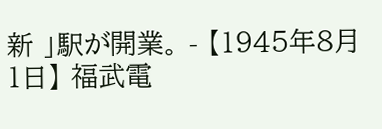新 」駅が開業。 - 【1945年8月1日】 福武電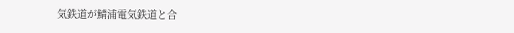気鉄道が鯖浦電気鉄道と合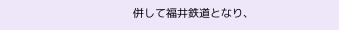併して福井鉄道となり、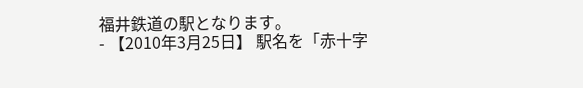福井鉄道の駅となります。
- 【2010年3月25日】 駅名を「赤十字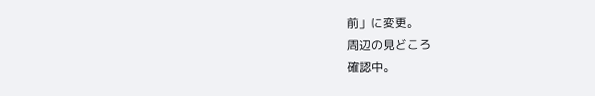前」に変更。
周辺の見どころ
確認中。